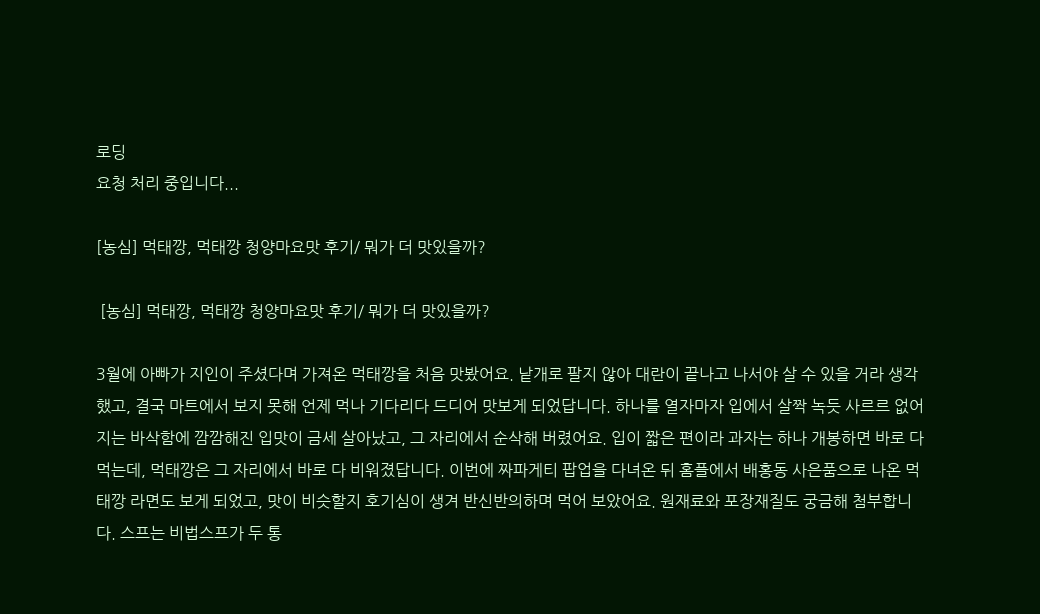로딩
요청 처리 중입니다...

[농심] 먹태깡, 먹태깡 청양마요맛 후기/ 뭐가 더 맛있을까?

 [농심] 먹태깡, 먹태깡 청양마요맛 후기/ 뭐가 더 맛있을까?

3월에 아빠가 지인이 주셨다며 가져온 먹태깡을 처음 맛봤어요. 낱개로 팔지 않아 대란이 끝나고 나서야 살 수 있을 거라 생각했고, 결국 마트에서 보지 못해 언제 먹나 기다리다 드디어 맛보게 되었답니다. 하나를 열자마자 입에서 살짝 녹듯 사르르 없어지는 바삭함에 깜깜해진 입맛이 금세 살아났고, 그 자리에서 순삭해 버렸어요. 입이 짧은 편이라 과자는 하나 개봉하면 바로 다 먹는데, 먹태깡은 그 자리에서 바로 다 비워졌답니다. 이번에 짜파게티 팝업을 다녀온 뒤 홈플에서 배홍동 사은품으로 나온 먹태깡 라면도 보게 되었고, 맛이 비슷할지 호기심이 생겨 반신반의하며 먹어 보았어요. 원재료와 포장재질도 궁금해 첨부합니다. 스프는 비법스프가 두 통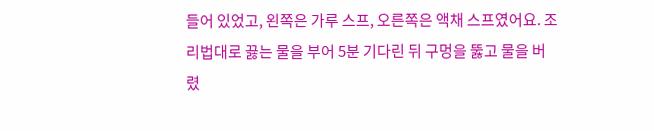들어 있었고, 왼쪽은 가루 스프, 오른쪽은 액채 스프였어요. 조리법대로 끓는 물을 부어 5분 기다린 뒤 구멍을 뚫고 물을 버렸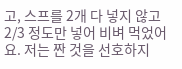고, 스프를 2개 다 넣지 않고 2/3 정도만 넣어 비벼 먹었어요. 저는 짠 것을 선호하지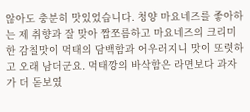않아도 충분히 맛있었습니다. 청양 마요네즈를 좋아하는 제 취향과 잘 맞아 짭쪼름하고 마요네즈의 크리미한 감칠맛이 먹태의 담백함과 어우러지니 맛이 또렷하고 오래 남더군요. 먹태깡의 바삭함은 라면보다 과자가 더 돋보였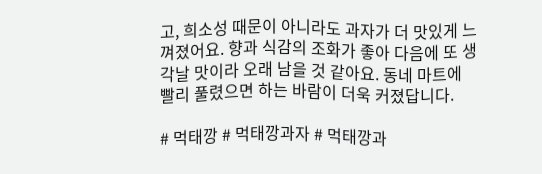고, 희소성 때문이 아니라도 과자가 더 맛있게 느껴졌어요. 향과 식감의 조화가 좋아 다음에 또 생각날 맛이라 오래 남을 것 같아요. 동네 마트에 빨리 풀렸으면 하는 바람이 더욱 커졌답니다.

# 먹태깡 # 먹태깡과자 # 먹태깡과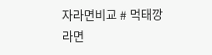자라면비교 # 먹태깡라면